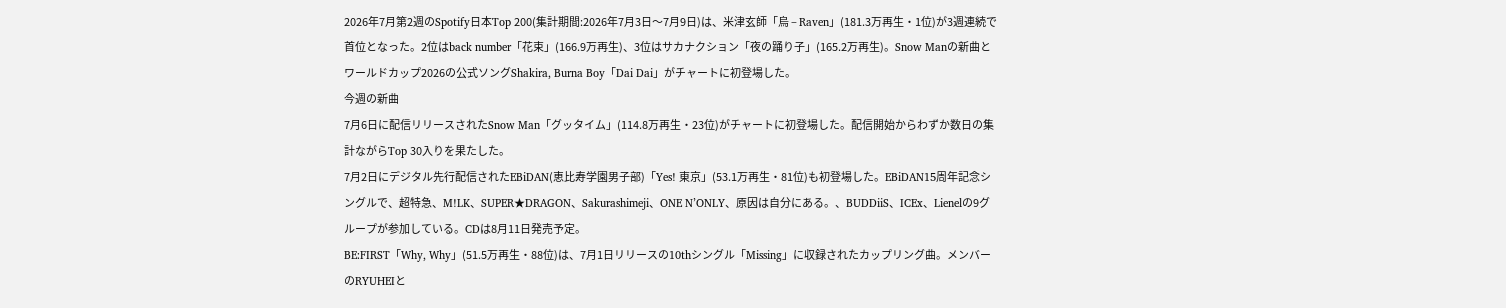2026年7月第2週のSpotify日本Top 200(集計期間:2026年7月3日〜7月9日)は、米津玄師「烏 – Raven」(181.3万再生・1位)が3週連続で首位となった。2位はback number「花束」(166.9万再生)、3位はサカナクション「夜の踊り子」(165.2万再生)。Snow Manの新曲とワールドカップ2026の公式ソングShakira, Burna Boy「Dai Dai」がチャートに初登場した。
今週の新曲
7月6日に配信リリースされたSnow Man「グッタイム」(114.8万再生・23位)がチャートに初登場した。配信開始からわずか数日の集計ながらTop 30入りを果たした。
7月2日にデジタル先行配信されたEBiDAN(恵比寿学園男子部)「Yes! 東京」(53.1万再生・81位)も初登場した。EBiDAN15周年記念シングルで、超特急、M!LK、SUPER★DRAGON、Sakurashimeji、ONE N’ONLY、原因は自分にある。、BUDDiiS、ICEx、Lienelの9グループが参加している。CDは8月11日発売予定。
BE:FIRST「Why, Why」(51.5万再生・88位)は、7月1日リリースの10thシングル「Missing」に収録されたカップリング曲。メンバーのRYUHEIと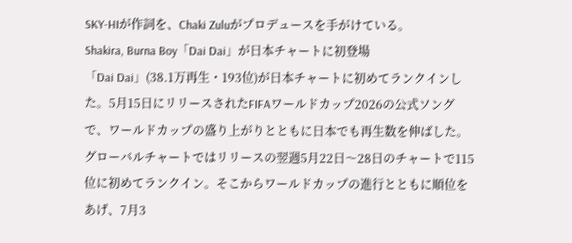SKY-HIが作詞を、Chaki Zuluがプロデュースを手がけている。
Shakira, Burna Boy「Dai Dai」が日本チャートに初登場
「Dai Dai」(38.1万再生・193位)が日本チャートに初めてランクインした。5月15日にリリースされたFIFAワールドカップ2026の公式ソングで、ワールドカップの盛り上がりとともに日本でも再生数を伸ばした。グローバルチャートではリリースの翌週5月22日〜28日のチャートで115位に初めてランクイン。そこからワールドカップの進行とともに順位をあげ、7月3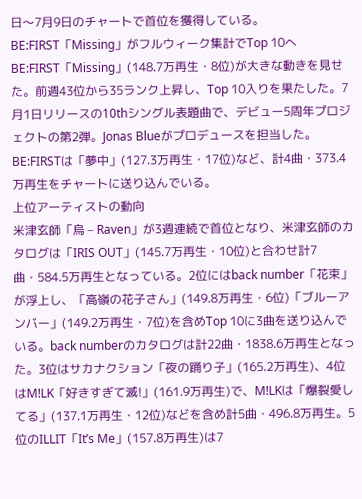日〜7月9日のチャートで首位を獲得している。
BE:FIRST「Missing」がフルウィーク集計でTop 10へ
BE:FIRST「Missing」(148.7万再生・8位)が大きな動きを見せた。前週43位から35ランク上昇し、Top 10入りを果たした。7月1日リリースの10thシングル表題曲で、デビュー5周年プロジェクトの第2弾。Jonas Blueがプロデュースを担当した。BE:FIRSTは「夢中」(127.3万再生・17位)など、計4曲・373.4万再生をチャートに送り込んでいる。
上位アーティストの動向
米津玄師「烏 – Raven」が3週連続で首位となり、米津玄師のカタログは「IRIS OUT」(145.7万再生・10位)と合わせ計7曲・584.5万再生となっている。2位にはback number「花束」が浮上し、「高嶺の花子さん」(149.8万再生・6位)「ブルーアンバー」(149.2万再生・7位)を含めTop 10に3曲を送り込んでいる。back numberのカタログは計22曲・1838.6万再生となった。3位はサカナクション「夜の踊り子」(165.2万再生)、4位はM!LK「好きすぎて滅!」(161.9万再生)で、M!LKは「爆裂愛してる」(137.1万再生・12位)などを含め計5曲・496.8万再生。5位のILLIT「It’s Me」(157.8万再生)は7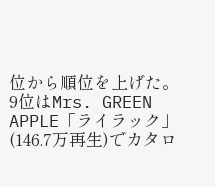位から順位を上げた。9位はMrs. GREEN APPLE「ライラック」(146.7万再生)でカタロ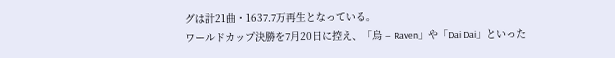グは計21曲・1637.7万再生となっている。
ワールドカップ決勝を7月20日に控え、「烏 – Raven」や「Dai Dai」といった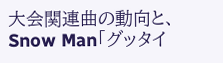大会関連曲の動向と、Snow Man「グッタイ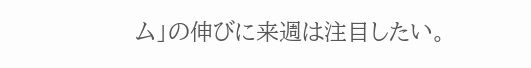ム」の伸びに来週は注目したい。